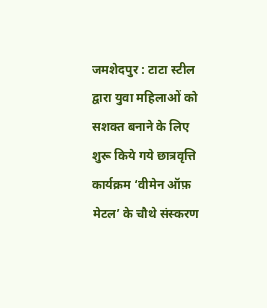जमशेदपुर : टाटा स्टील द्वारा युवा महिलाओं को सशक्त बनाने के लिए शुरू किये गये छात्रवृत्ति कार्यक्रम ‘वीमेन ऑफ़ मेटल’ के चौथे संस्करण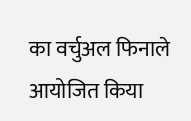का वर्चुअल फिनाले आयोजित किया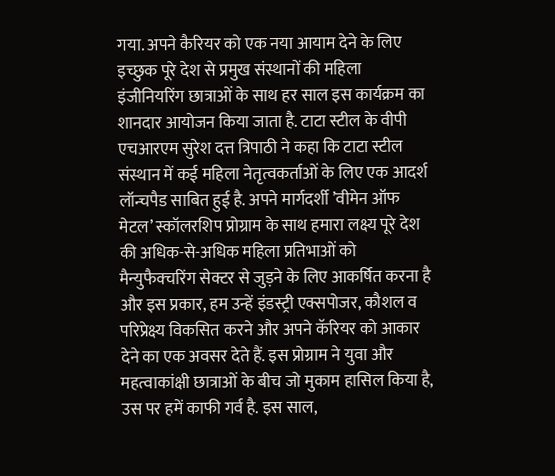गया. अपने कैरियर को एक नया आयाम देने के लिए इच्छुक पूरे देश से प्रमुख संस्थानों की महिला इंजीनियरिंग छात्राओं के साथ हर साल इस कार्यक्रम का शानदार आयोजन किया जाता है. टाटा स्टील के वीपी एचआरएम सुरेश दत्त त्रिपाठी ने कहा कि टाटा स्टील संस्थान में कई महिला नेतृत्वकर्ताओं के लिए एक आदर्श लॉन्चपैड साबित हुई है. अपने मार्गदर्शी ’वीमेन ऑफ मेटल’ स्कॉलरशिप प्रोग्राम के साथ हमारा लक्ष्य पूरे देश की अधिक-से-अधिक महिला प्रतिभाओं को मैन्युफैक्चरिंग सेक्टर से जुड़ने के लिए आकर्षित करना है और इस प्रकार, हम उन्हें इंडस्ट्री एक्सपोजर, कौशल व परिप्रेक्ष्य विकसित करने और अपने कॅरियर को आकार देने का एक अवसर देते हैं. इस प्रोग्राम ने युवा और महत्वाकांक्षी छात्राओं के बीच जो मुकाम हासिल किया है, उस पर हमें काफी गर्व है. इस साल,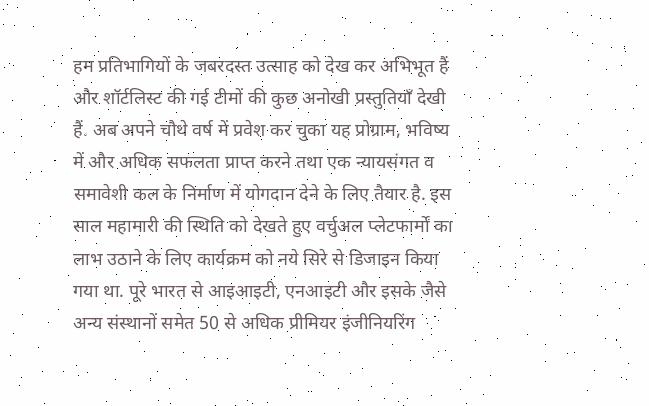हम प्रतिभागियों के जबरदस्त उत्साह को देख कर अभिभूत हैं और शॉर्टलिस्ट की गई टीमों की कुछ अनोखी प्रस्तुतियाँ देखी हैं. अब अपने चौथे वर्ष में प्रवेश कर चुका यह प्रोग्राम, भविष्य में और अधिक सफलता प्राप्त करने तथा एक न्यायसंगत व समावेशी कल के निर्माण में योगदान देने के लिए तैयार है. इस साल महामारी की स्थिति को देखते हुए वर्चुअल प्लेटफार्मों का लाभ उठाने के लिए कार्यक्रम को नये सिरे से डिजाइन किया गया था. पूरे भारत से आइआइटी, एनआइटी और इसके जैसे अन्य संस्थानों समेत 50 से अधिक प्रीमियर इंजीनियरिंग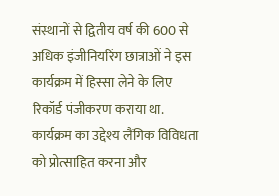संस्थानों से द्वितीय वर्ष की 600 से अधिक इंजीनियरिंग छात्राओं ने इस कार्यक्रम में हिस्सा लेने के लिए रिकॉर्ड पंजीकरण कराया था. कार्यक्रम का उद्देश्य लैंगिक विविधता को प्रोत्साहित करना और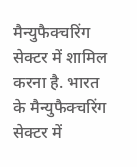मैन्युफैक्चरिंग सेक्टर में शामिल करना है. भारत के मैन्युफैक्चरिंग सेक्टर में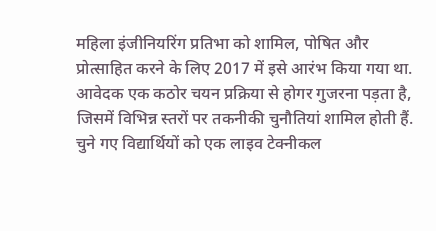महिला इंजीनियरिंग प्रतिभा को शामिल, पोषित और प्रोत्साहित करने के लिए 2017 में इसे आरंभ किया गया था. आवेदक एक कठोर चयन प्रक्रिया से होगर गुजरना पड़ता है, जिसमें विभिन्न स्तरों पर तकनीकी चुनौतियां शामिल होती हैं. चुने गए विद्यार्थियों को एक लाइव टेक्नीकल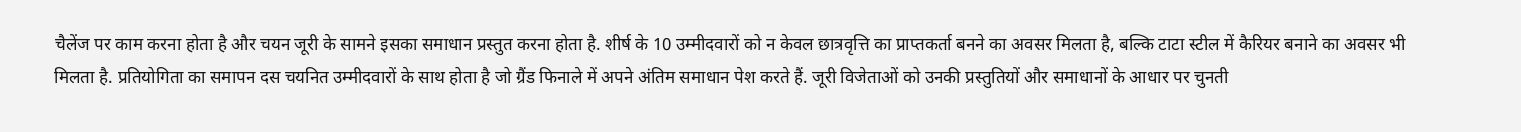चैलेंज पर काम करना होता है और चयन जूरी के सामने इसका समाधान प्रस्तुत करना होता है. शीर्ष के 10 उम्मीदवारों को न केवल छात्रवृत्ति का प्राप्तकर्ता बनने का अवसर मिलता है, बल्कि टाटा स्टील में कैरियर बनाने का अवसर भी मिलता है. प्रतियोगिता का समापन दस चयनित उम्मीदवारों के साथ होता है जो ग्रैंड फिनाले में अपने अंतिम समाधान पेश करते हैं. जूरी विजेताओं को उनकी प्रस्तुतियों और समाधानों के आधार पर चुनती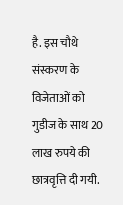है. इस चौथे संस्करण के विजेताओं को गुडीज के साथ 20 लाख रुपये की छात्रवृत्ति दी गयी.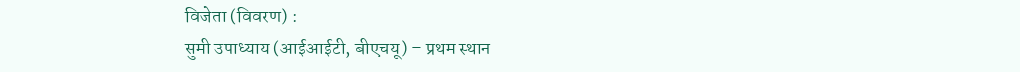विजेता (विवरण) :
सुमी उपाध्याय (आईआईटी, बीएचयू) – प्रथम स्थान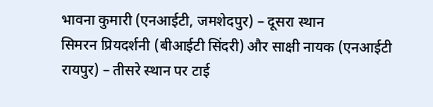भावना कुमारी (एनआईटी, जमशेदपुर) – दूसरा स्थान
सिमरन प्रियदर्शनी (बीआईटी सिंदरी) और साक्षी नायक (एनआईटी रायपुर) – तीसरे स्थान पर टाई